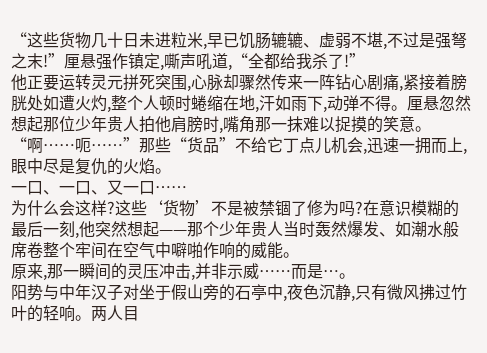“这些货物几十日未进粒米,早已饥肠辘辘、虚弱不堪,不过是强弩之末!”厘悬强作镇定,嘶声吼道,“全都给我杀了!”
他正要运转灵元拼死突围,心脉却骤然传来一阵钻心剧痛,紧接着膀胱处如遭火灼,整个人顿时蜷缩在地,汗如雨下,动弹不得。厘悬忽然想起那位少年贵人拍他肩膀时,嘴角那一抹难以捉摸的笑意。
“啊……呃……”那些“货品”不给它丁点儿机会,迅速一拥而上,眼中尽是复仇的火焰。
一口、一口、又一口……
为什么会这样?这些‘货物’不是被禁锢了修为吗?在意识模糊的最后一刻,他突然想起——那个少年贵人当时轰然爆发、如潮水般席卷整个牢间在空气中噼啪作响的威能。
原来,那一瞬间的灵压冲击,并非示威……而是…。
阳势与中年汉子对坐于假山旁的石亭中,夜色沉静,只有微风拂过竹叶的轻响。两人目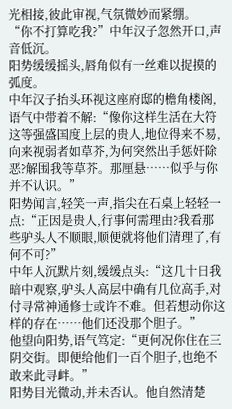光相接,彼此审视,气氛微妙而紧绷。
“你不打算吃我?”中年汉子忽然开口,声音低沉。
阳势缓缓摇头,唇角似有一丝难以捉摸的弧度。
中年汉子抬头环视这座府邸的檐角楼阁,语气中带着不解:“像你这样生活在大符这等强盛国度上层的贵人,地位得来不易,向来视弱者如草芥,为何突然出手惩奸除恶?解围我等草芥。那厘悬……似乎与你并不认识。”
阳势闻言,轻笑一声,指尖在石桌上轻轻一点:“正因是贵人,行事何需理由?我看那些驴头人不顺眼,顺便就将他们清理了,有何不可?”
中年人沉默片刻,缓缓点头:“这几十日我暗中观察,驴头人高层中确有几位高手,对付寻常神通修士或许不难。但若想动你这样的存在……他们还没那个胆子。”
他望向阳势,语气笃定:“更何况你住在三阴交街。即便给他们一百个胆子,也绝不敢来此寻衅。”
阳势目光微动,并未否认。他自然清楚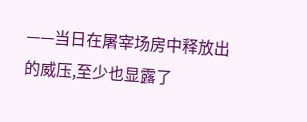——当日在屠宰场房中释放出的威压,至少也显露了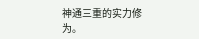神通三重的实力修为。